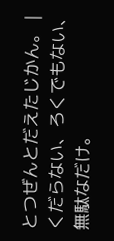とつぜんとだえたじかん。 | くだらない、ろくでもない、無駄なだけ。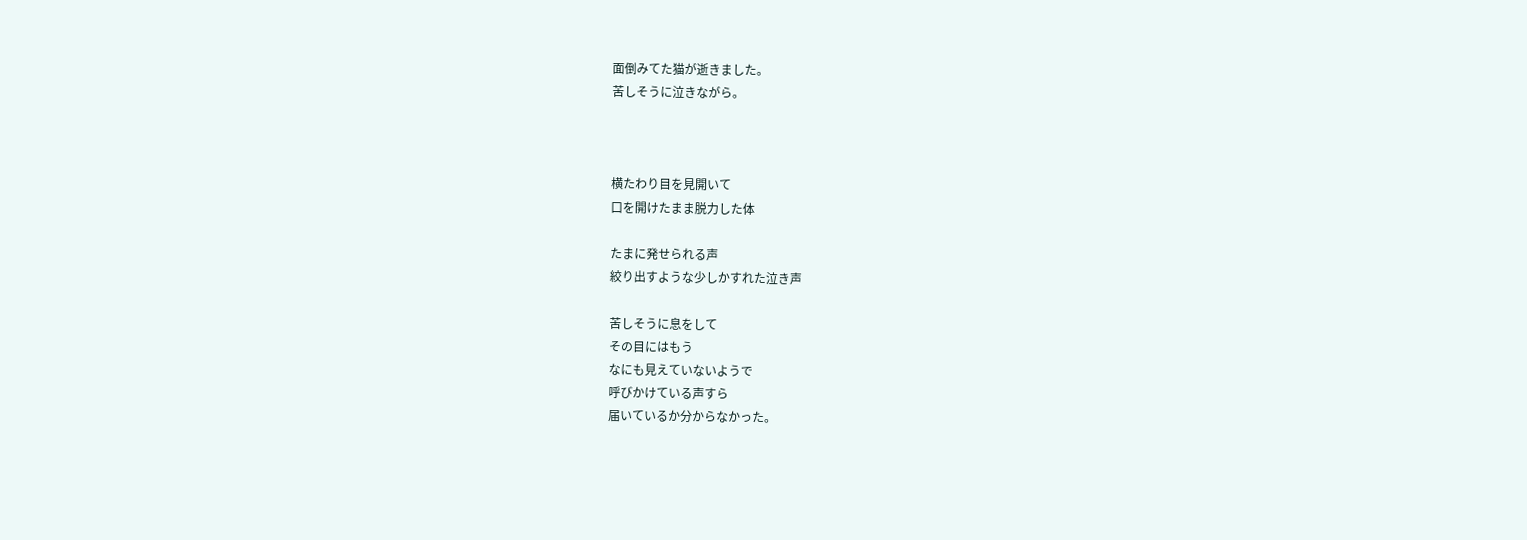面倒みてた猫が逝きました。
苦しそうに泣きながら。



横たわり目を見開いて
口を開けたまま脱力した体

たまに発せられる声
絞り出すような少しかすれた泣き声

苦しそうに息をして
その目にはもう
なにも見えていないようで
呼びかけている声すら
届いているか分からなかった。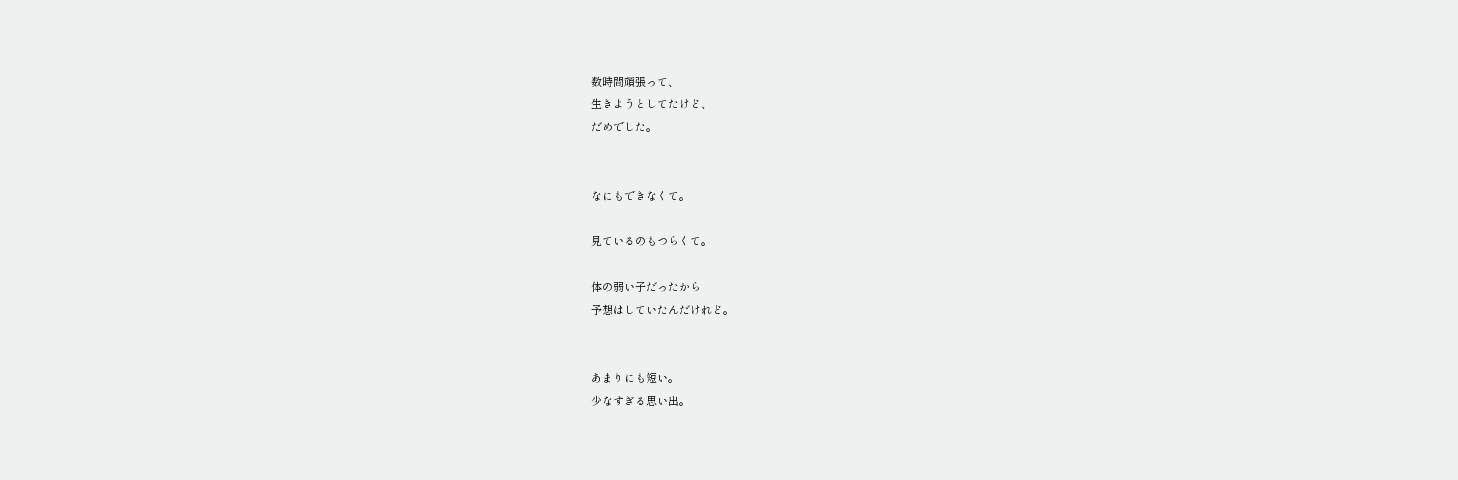数時間頑張って、
生きようとしてたけど、
だめでした。


なにもできなくて。

見ているのもつらくて。

体の弱い子だったから
予想はしていたんだけれど。


あまりにも短い。
少なすぎる思い出。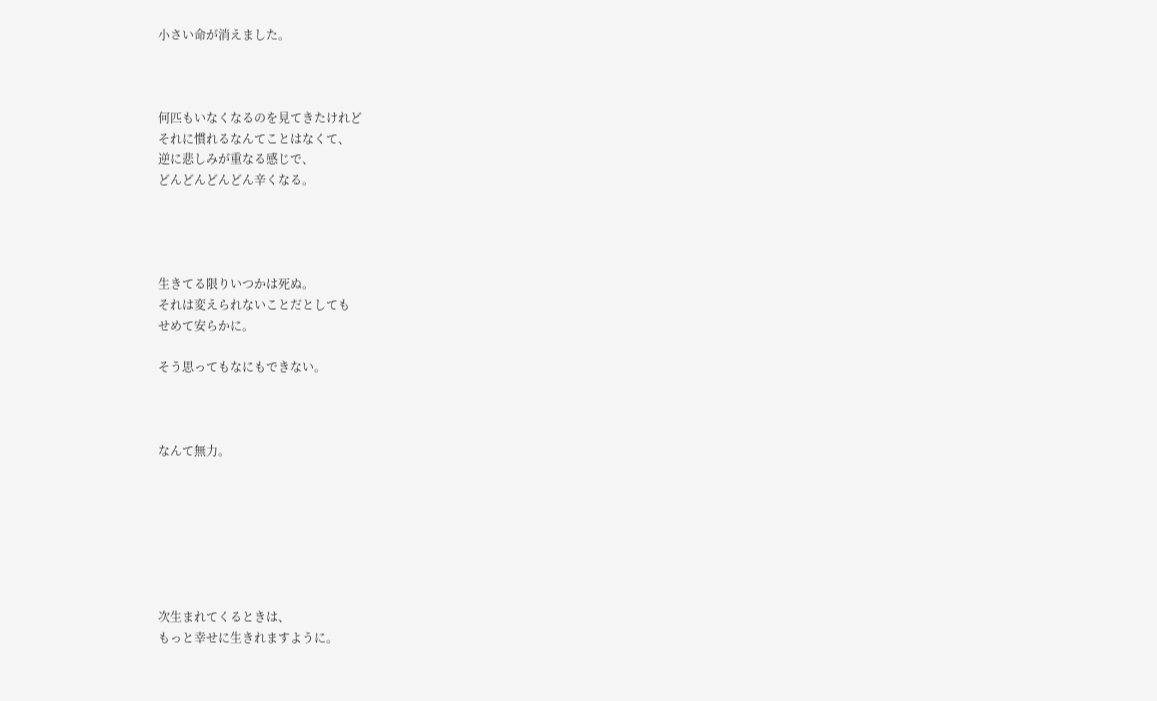小さい命が消えました。



何匹もいなくなるのを見てきたけれど
それに慣れるなんてことはなくて、
逆に悲しみが重なる感じで、
どんどんどんどん辛くなる。




生きてる限りいつかは死ぬ。
それは変えられないことだとしても
せめて安らかに。

そう思ってもなにもできない。



なんて無力。







次生まれてくるときは、
もっと幸せに生きれますように。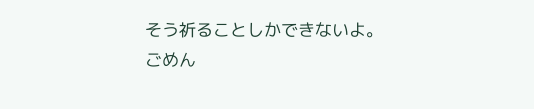そう祈ることしかできないよ。
ごめん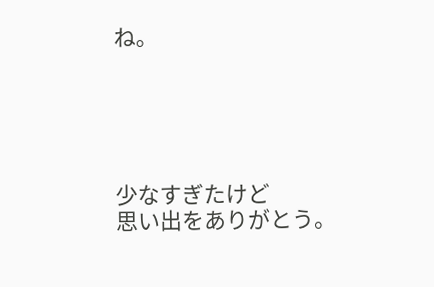ね。





少なすぎたけど
思い出をありがとう。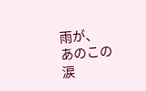雨が、
あのこの
涙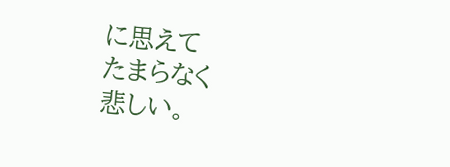に思えて
たまらなく
悲しい。